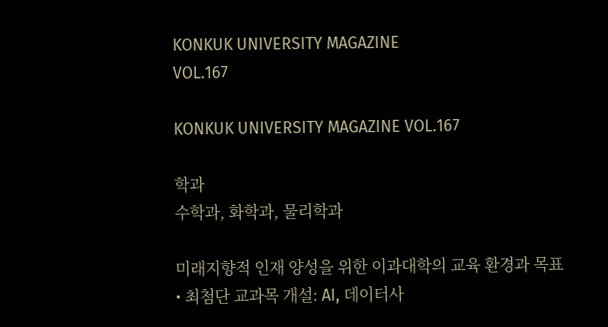KONKUK UNIVERSITY MAGAZINE
VOL.167

KONKUK UNIVERSITY MAGAZINE VOL.167

학과
수학과, 화학과, 물리학과

미래지향적 인재 양성을 위한 이과대학의 교육 환경과 목표
• 최첨단 교과목 개설: AI, 데이터사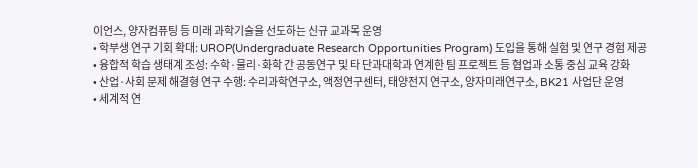이언스, 양자컴퓨팅 등 미래 과학기술을 선도하는 신규 교과목 운영
• 학부생 연구 기회 확대: UROP(Undergraduate Research Opportunities Program) 도입을 통해 실험 및 연구 경험 제공
• 융합적 학습 생태계 조성: 수학·물리·화학 간 공동연구 및 타 단과대학과 연계한 팀 프로젝트 등 협업과 소통 중심 교육 강화
• 산업·사회 문제 해결형 연구 수행: 수리과학연구소, 액정연구센터, 태양전지 연구소, 양자미래연구소, BK21 사업단 운영
• 세계적 연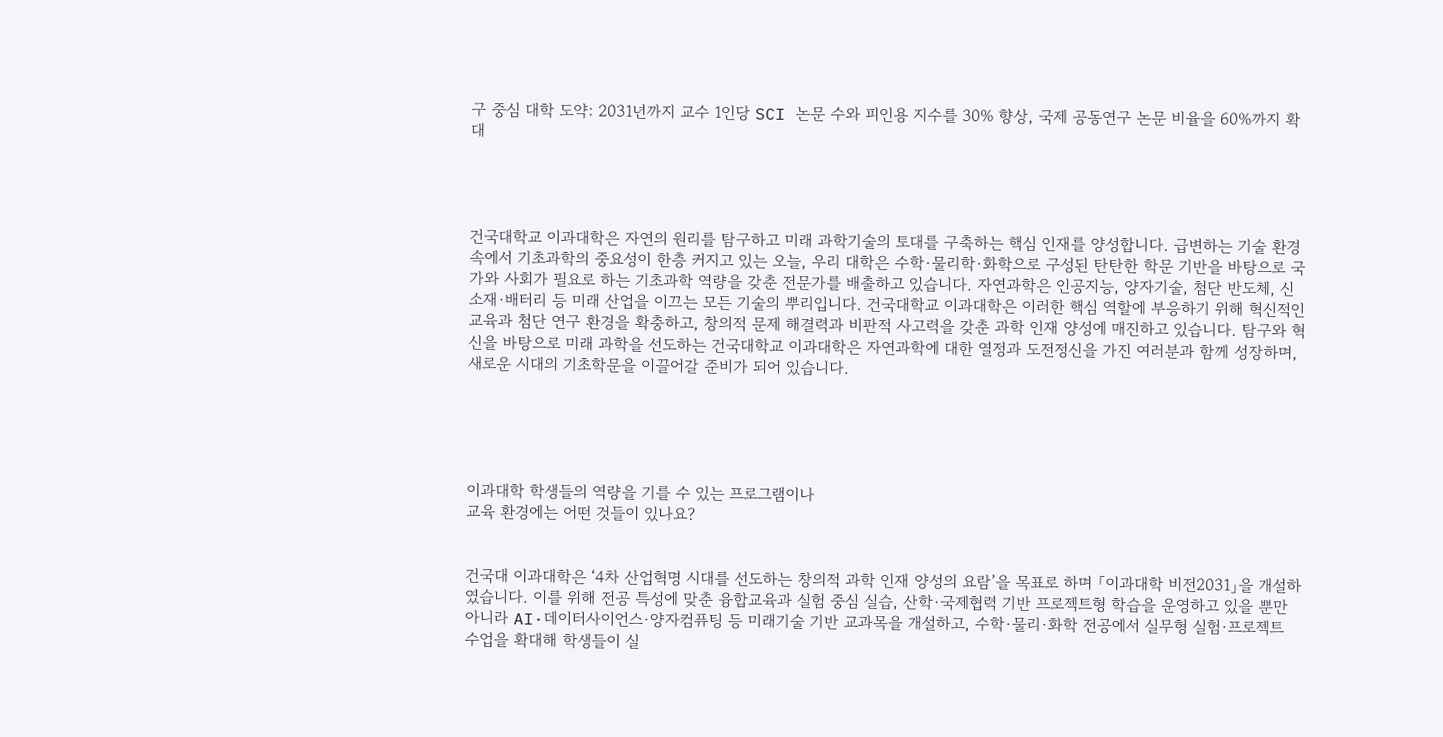구 중심 대학 도약: 2031년까지 교수 1인당 SCI 논문 수와 피인용 지수를 30% 향상, 국제 공동연구 논문 비율을 60%까지 확대




건국대학교 이과대학은 자연의 원리를 탐구하고 미래 과학기술의 토대를 구축하는 핵심 인재를 양성합니다. 급변하는 기술 환경 속에서 기초과학의 중요성이 한층 커지고 있는 오늘, 우리 대학은 수학·물리학·화학으로 구성된 탄탄한 학문 기반을 바탕으로 국가와 사회가 필요로 하는 기초과학 역량을 갖춘 전문가를 배출하고 있습니다. 자연과학은 인공지능, 양자기술, 첨단 반도체, 신소재·배터리 등 미래 산업을 이끄는 모든 기술의 뿌리입니다. 건국대학교 이과대학은 이러한 핵심 역할에 부응하기 위해 혁신적인 교육과 첨단 연구 환경을 확충하고, 창의적 문제 해결력과 비판적 사고력을 갖춘 과학 인재 양성에 매진하고 있습니다. 탐구와 혁신을 바탕으로 미래 과학을 선도하는 건국대학교 이과대학은 자연과학에 대한 열정과 도전정신을 가진 여러분과 함께 성장하며, 새로운 시대의 기초학문을 이끌어갈 준비가 되어 있습니다.





이과대학 학생들의 역량을 기를 수 있는 프로그램이나
교육 환경에는 어떤 것들이 있나요?


건국대 이과대학은 ‘4차 산업혁명 시대를 선도하는 창의적 과학 인재 양성의 요람’을 목표로 하며 「이과대학 비전2031」을 개설하였습니다. 이를 위해 전공 특성에 맞춘 융합교육과 실험 중심 실습, 산학·국제협력 기반 프로젝트형 학습을 운영하고 있을 뿐만 아니라 AI·데이터사이언스·양자컴퓨팅 등 미래기술 기반 교과목을 개설하고, 수학·물리·화학 전공에서 실무형 실험·프로젝트 수업을 확대해 학생들이 실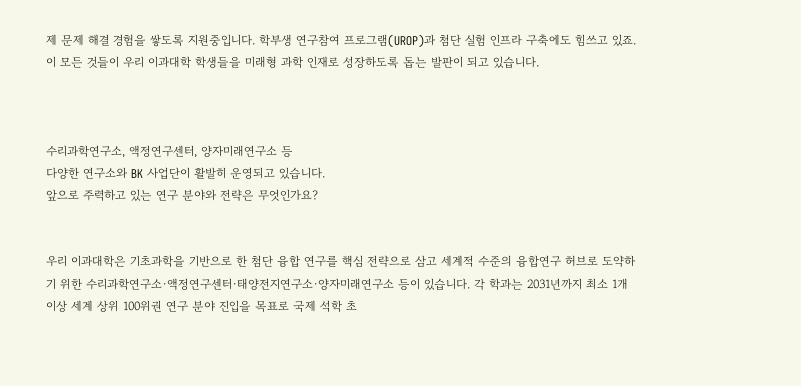제 문제 해결 경험을 쌓도록 지원중입니다. 학부생 연구참여 프로그램(UROP)과 첨단 실험 인프라 구축에도 힘쓰고 있죠. 이 모든 것들이 우리 이과대학 학생들을 미래형 과학 인재로 성장하도록 돕는 발판이 되고 있습니다.



수리과학연구소, 액정연구센터, 양자미래연구소 등
다양한 연구소와 BK 사업단이 활발히 운영되고 있습니다.
앞으로 주력하고 있는 연구 분야와 전략은 무엇인가요?


우리 이과대학은 기초과학을 기반으로 한 첨단 융합 연구를 핵심 전략으로 삼고 세계적 수준의 융합연구 허브로 도약하기 위한 수리과학연구소·액정연구센터·태양전지연구소·양자미래연구소 등이 있습니다. 각 학과는 2031년까지 최소 1개 이상 세계 상위 100위권 연구 분야 진입을 목표로 국제 석학 초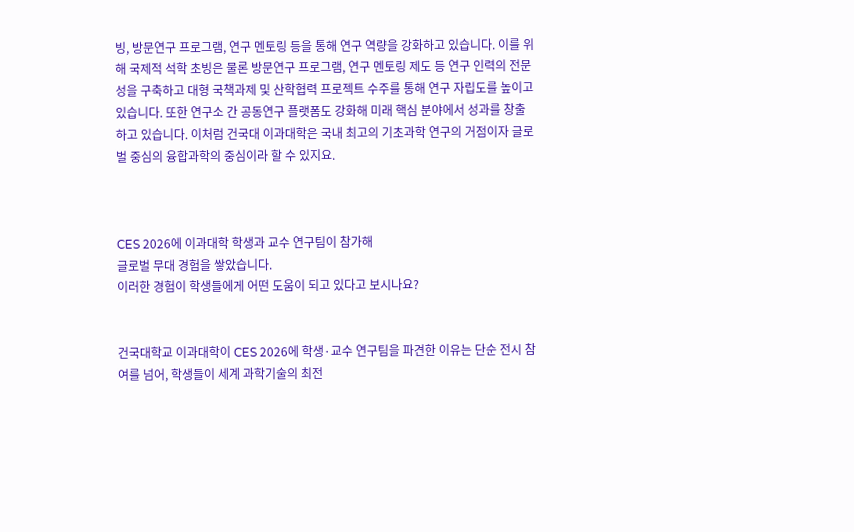빙, 방문연구 프로그램, 연구 멘토링 등을 통해 연구 역량을 강화하고 있습니다. 이를 위해 국제적 석학 초빙은 물론 방문연구 프로그램, 연구 멘토링 제도 등 연구 인력의 전문성을 구축하고 대형 국책과제 및 산학협력 프로젝트 수주를 통해 연구 자립도를 높이고 있습니다. 또한 연구소 간 공동연구 플랫폼도 강화해 미래 핵심 분야에서 성과를 창출하고 있습니다. 이처럼 건국대 이과대학은 국내 최고의 기초과학 연구의 거점이자 글로벌 중심의 융합과학의 중심이라 할 수 있지요.



CES 2026에 이과대학 학생과 교수 연구팀이 참가해
글로벌 무대 경험을 쌓았습니다.
이러한 경험이 학생들에게 어떤 도움이 되고 있다고 보시나요?


건국대학교 이과대학이 CES 2026에 학생·교수 연구팀을 파견한 이유는 단순 전시 참여를 넘어, 학생들이 세계 과학기술의 최전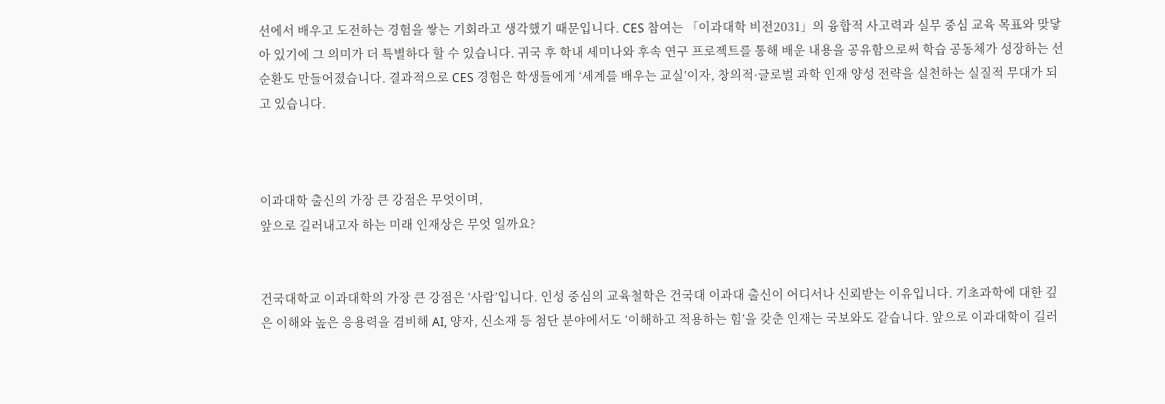선에서 배우고 도전하는 경험을 쌓는 기회라고 생각했기 때문입니다. CES 참여는 「이과대학 비전2031」의 융합적 사고력과 실무 중심 교육 목표와 맞닿아 있기에 그 의미가 더 특별하다 할 수 있습니다. 귀국 후 학내 세미나와 후속 연구 프로젝트를 통해 배운 내용을 공유함으로써 학습 공동체가 성장하는 선순환도 만들어졌습니다. 결과적으로 CES 경험은 학생들에게 ‘세계를 배우는 교실’이자, 창의적·글로벌 과학 인재 양성 전략을 실천하는 실질적 무대가 되고 있습니다.



이과대학 출신의 가장 큰 강점은 무엇이며,
앞으로 길러내고자 하는 미래 인재상은 무엇 일까요?


건국대학교 이과대학의 가장 큰 강점은 ‘사람’입니다. 인성 중심의 교육철학은 건국대 이과대 출신이 어디서나 신뢰받는 이유입니다. 기초과학에 대한 깊은 이해와 높은 응용력을 겸비해 AI, 양자, 신소재 등 첨단 분야에서도 ‘이해하고 적용하는 힘’을 갖춘 인재는 국보와도 같습니다. 앞으로 이과대학이 길러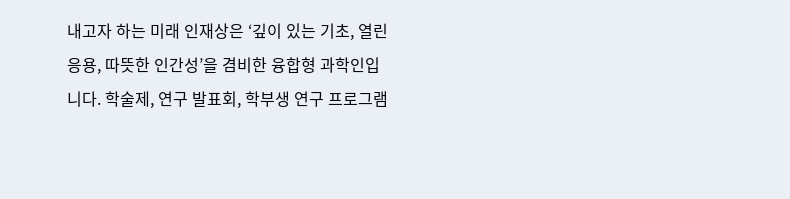내고자 하는 미래 인재상은 ‘깊이 있는 기초, 열린 응용, 따뜻한 인간성’을 겸비한 융합형 과학인입니다. 학술제, 연구 발표회, 학부생 연구 프로그램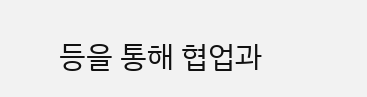등을 통해 협업과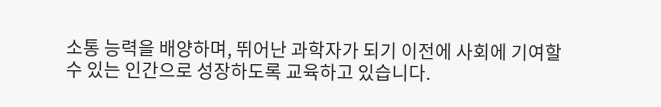소통 능력을 배양하며, 뛰어난 과학자가 되기 이전에 사회에 기여할 수 있는 인간으로 성장하도록 교육하고 있습니다.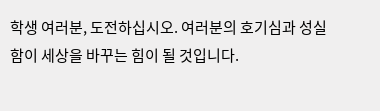학생 여러분, 도전하십시오. 여러분의 호기심과 성실함이 세상을 바꾸는 힘이 될 것입니다.